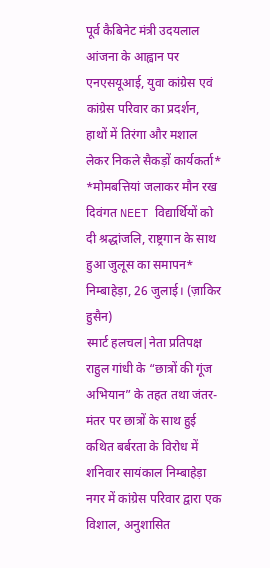पूर्व कैबिनेट मंत्री उदयलाल आंजना के आह्वान पर एनएसयूआई, युवा कांग्रेस एवं कांग्रेस परिवार का प्रदर्शन, हाथों में तिरंगा और मशाल लेकर निकले सैकड़ों कार्यकर्ता*
*मोमबत्तियां जलाकर मौन रख दिवंगत NEET विद्यार्थियों को दी श्रद्धांजलि, राष्ट्रगान के साथ हुआ जुलूस का समापन*
निम्बाहेड़ा, 26 जुलाई। (ज़ाकिर हुसैन)
स्मार्ट हलचल|नेता प्रतिपक्ष राहुल गांधी के “छात्रों की गूंज अभियान” के तहत तथा जंतर-मंतर पर छात्रों के साथ हुई कथित बर्बरता के विरोध में शनिवार सायंकाल निम्बाहेड़ा नगर में कांग्रेस परिवार द्वारा एक विशाल, अनुशासित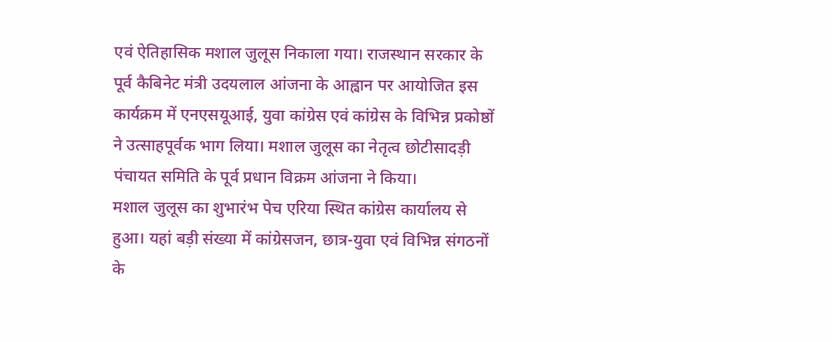एवं ऐतिहासिक मशाल जुलूस निकाला गया। राजस्थान सरकार के पूर्व कैबिनेट मंत्री उदयलाल आंजना के आह्वान पर आयोजित इस कार्यक्रम में एनएसयूआई, युवा कांग्रेस एवं कांग्रेस के विभिन्न प्रकोष्ठों ने उत्साहपूर्वक भाग लिया। मशाल जुलूस का नेतृत्व छोटीसादड़ी पंचायत समिति के पूर्व प्रधान विक्रम आंजना ने किया।
मशाल जुलूस का शुभारंभ पेच एरिया स्थित कांग्रेस कार्यालय से हुआ। यहां बड़ी संख्या में कांग्रेसजन, छात्र-युवा एवं विभिन्न संगठनों के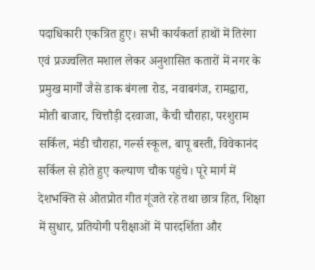पदाधिकारी एकत्रित हुए। सभी कार्यकर्ता हाथों में तिरंगा एवं प्रज्ज्वलित मशाल लेकर अनुशासित कतारों में नगर के प्रमुख मार्गों जैसे डाक बंगला रोड, नवाबगंज, रामद्वारा, मोती बाजार, चित्तौड़ी दरवाजा, कैंची चौराहा, परशुराम सर्किल, मंडी चौराहा, गर्ल्स स्कूल, बापू बस्ती, विवेकानंद सर्किल से होते हुए कल्याण चौक पहुंचे। पूरे मार्ग में देशभक्ति से ओतप्रोत गीत गूंजते रहे तथा छात्र हित, शिक्षा में सुधार, प्रतियोगी परीक्षाओं में पारदर्शिता और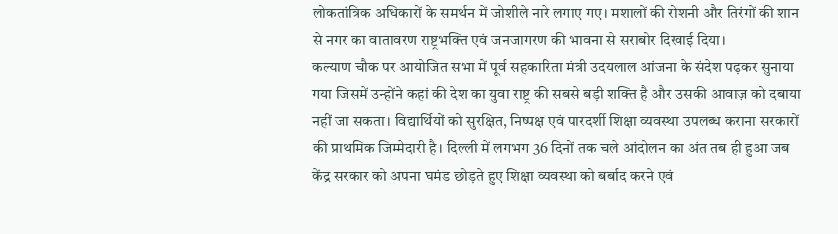लोकतांत्रिक अधिकारों के समर्थन में जोशीले नारे लगाए गए। मशालों की रोशनी और तिरंगों की शान से नगर का वातावरण राष्ट्रभक्ति एवं जनजागरण की भावना से सराबोर दिखाई दिया।
कल्याण चौक पर आयोजित सभा में पूर्व सहकारिता मंत्री उदयलाल आंजना के संदेश पढ़कर सुनाया गया जिसमें उन्होंने कहां की देश का युवा राष्ट्र की सबसे बड़ी शक्ति है और उसकी आवाज़ को दबाया नहीं जा सकता। विद्यार्थियों को सुरक्षित, निष्पक्ष एवं पारदर्शी शिक्षा व्यवस्था उपलब्ध कराना सरकारों की प्राथमिक जिम्मेदारी है। दिल्ली में लगभग 36 दिनों तक चले आंदोलन का अंत तब ही हुआ जब केंद्र सरकार को अपना घमंड छोड़ते हुए शिक्षा व्यवस्था को बर्बाद करने एवं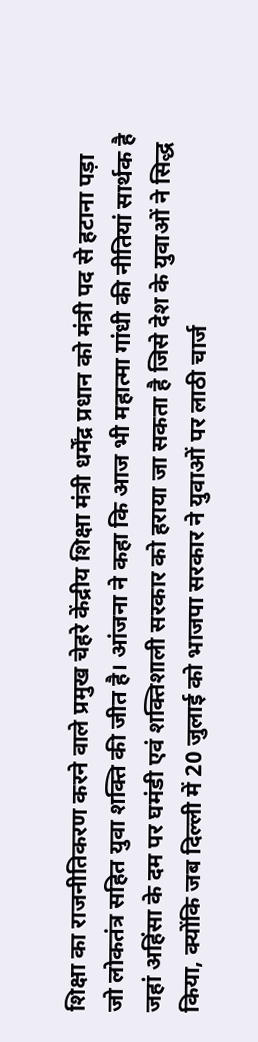शिक्षा का राजनीतिकरण करने वाले प्रमुख चेहरे केंद्रीय शिक्षा मंत्री धर्मेंद्र प्रधान को मंत्री पद से हटाना पड़ा जो लोकतंत्र सहित युवा शक्ति की जीत है। आंजना ने कहा कि आज भी महात्मा गांधी की नीतियां सार्थक है जहां अहिंसा के दम पर घमंडी एवं शक्तिशाली सरकार को हराया जा सकता है जिसे देश के युवाओं ने सिद्ध किया, क्योंकि जब दिल्ली में 20 जुलाई को भाजपा सरकार ने युवाओं पर लाठी चार्ज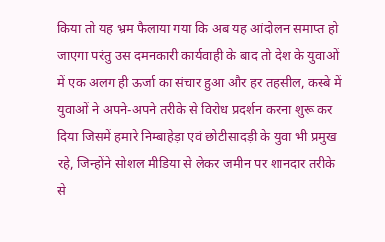किया तो यह भ्रम फैलाया गया कि अब यह आंदोलन समाप्त हो जाएगा परंतु उस दमनकारी कार्यवाही के बाद तो देश के युवाओं में एक अलग ही ऊर्जा का संचार हुआ और हर तहसील, कस्बे में युवाओं ने अपने-अपने तरीके से विरोध प्रदर्शन करना शुरू कर दिया जिसमें हमारे निम्बाहेड़ा एवं छोटीसादड़ी के युवा भी प्रमुख रहे, जिन्होंने सोशल मीडिया से लेकर जमीन पर शानदार तरीके से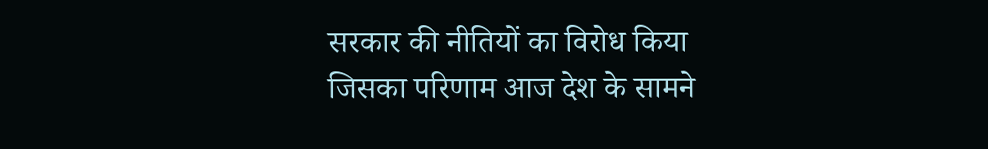सरकार की नीतियों का विरोध किया जिसका परिणाम आज देश के सामने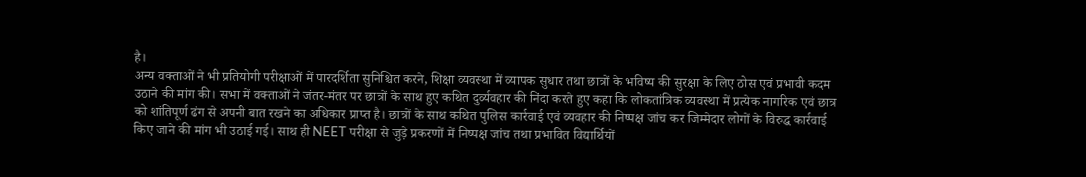है।
अन्य वक्ताओं ने भी प्रतियोगी परीक्षाओं में पारदर्शिता सुनिश्चित करने, शिक्षा व्यवस्था में व्यापक सुधार तथा छात्रों के भविष्य की सुरक्षा के लिए ठोस एवं प्रभावी कदम उठाने की मांग की। सभा में वक्ताओं ने जंतर-मंतर पर छात्रों के साथ हुए कथित दुर्व्यवहार की निंदा करते हुए कहा कि लोकतांत्रिक व्यवस्था में प्रत्येक नागरिक एवं छात्र को शांतिपूर्ण ढंग से अपनी बात रखने का अधिकार प्राप्त है। छात्रों के साथ कथित पुलिस कार्रवाई एवं व्यवहार की निष्पक्ष जांच कर जिम्मेदार लोगों के विरुद्ध कार्रवाई किए जाने की मांग भी उठाई गई। साथ ही NEET परीक्षा से जुड़े प्रकरणों में निष्पक्ष जांच तथा प्रभावित विद्यार्थियों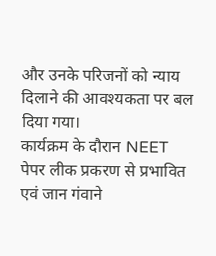और उनके परिजनों को न्याय दिलाने की आवश्यकता पर बल दिया गया।
कार्यक्रम के दौरान NEET पेपर लीक प्रकरण से प्रभावित एवं जान गंवाने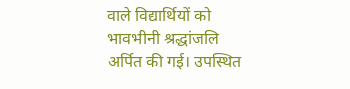वाले विद्यार्थियों को भावभीनी श्रद्धांजलि अर्पित की गई। उपस्थित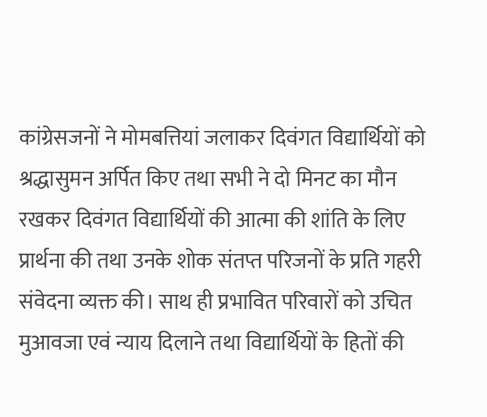कांग्रेसजनों ने मोमबत्तियां जलाकर दिवंगत विद्यार्थियों को श्रद्धासुमन अर्पित किए तथा सभी ने दो मिनट का मौन रखकर दिवंगत विद्यार्थियों की आत्मा की शांति के लिए प्रार्थना की तथा उनके शोक संतप्त परिजनों के प्रति गहरी संवेदना व्यक्त की। साथ ही प्रभावित परिवारों को उचित मुआवजा एवं न्याय दिलाने तथा विद्यार्थियों के हितों की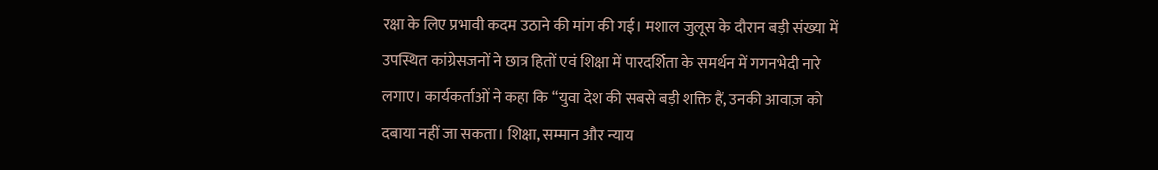रक्षा के लिए प्रभावी कदम उठाने की मांग की गई। मशाल जुलूस के दौरान बड़ी संख्या में उपस्थित कांग्रेसजनों ने छात्र हितों एवं शिक्षा में पारदर्शिता के समर्थन में गगनभेदी नारे लगाए। कार्यकर्ताओं ने कहा कि “युवा देश की सबसे बड़ी शक्ति हैं, उनकी आवाज़ को दबाया नहीं जा सकता। शिक्षा, सम्मान और न्याय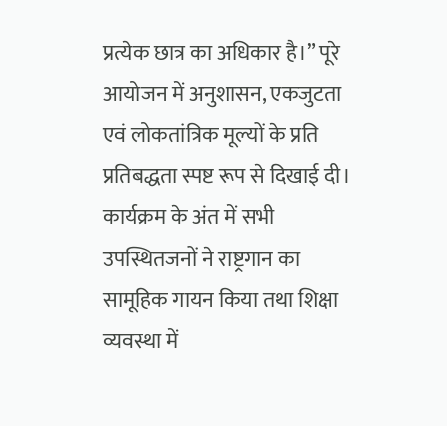प्रत्येक छात्र का अधिकार है।” पूरे आयोजन में अनुशासन, एकजुटता एवं लोकतांत्रिक मूल्यों के प्रति प्रतिबद्धता स्पष्ट रूप से दिखाई दी। कार्यक्रम के अंत में सभी उपस्थितजनों ने राष्ट्रगान का सामूहिक गायन किया तथा शिक्षा व्यवस्था में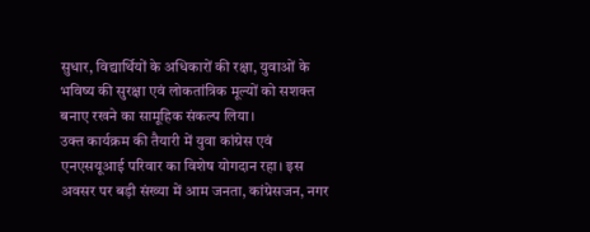सुधार, विद्यार्थियों के अधिकारों की रक्षा, युवाओं के भविष्य की सुरक्षा एवं लोकतांत्रिक मूल्यों को सशक्त बनाए रखने का सामूहिक संकल्प लिया।
उक्त कार्यक्रम की तैयारी में युवा कांग्रेस एवं एनएसयूआई परिवार का विशेष योगदान रहा। इस अवसर पर बड़ी संख्या में आम जनता, कांग्रेसजन, नगर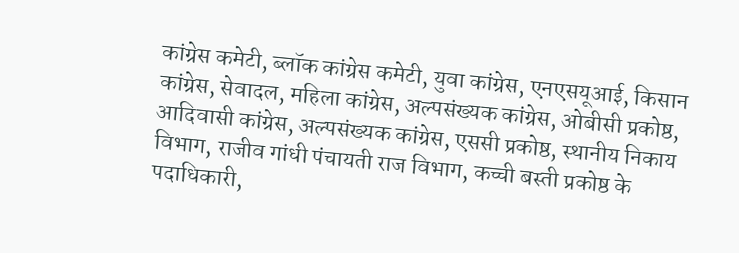कांग्रेस कमेटी, ब्लॉक कांग्रेस कमेटी, युवा कांग्रेस, एनएसयूआई, किसान कांग्रेस, सेवादल, महिला कांग्रेस, अल्पसंख्यक कांग्रेस, ओबीसी प्रकोष्ठ, आदिवासी कांग्रेस, अल्पसंख्यक कांग्रेस, एससी प्रकोष्ठ, स्थानीय निकाय विभाग, राजीव गांधी पंचायती राज विभाग, कच्ची बस्ती प्रकोष्ठ के पदाधिकारी,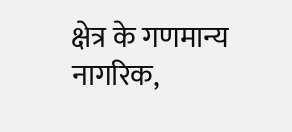क्षेत्र के गणमान्य नागरिक,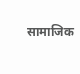सामाजिक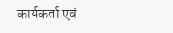कार्यकर्ता एवं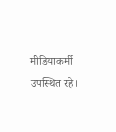मीडियाकर्मी उपस्थित रहे।